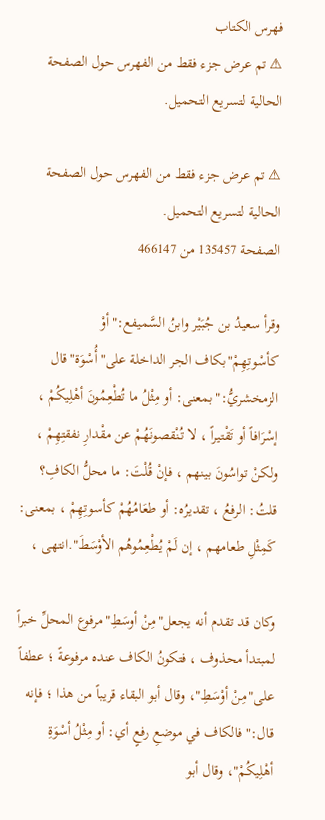فهرس الكتاب
⚠ تم عرض جزء فقط من الفهرس حول الصفحة الحالية لتسريع التحميل.

⚠ تم عرض جزء فقط من الفهرس حول الصفحة الحالية لتسريع التحميل.
الصفحة 135457 من 466147

وقرأ سعيدُ بن جُبَيْر وابنُ السَّميفع:"أوْ كأسْوتِهِمْ"بكاف الجر الداخلة على"أُسْوَة"قال الزمخشريُّ:"بمعنى: أو مِثْلُ ما تُطْعِمُونَ أهْلِيكُمْ ، إسْرَافاً أو تَقْتيراً ، لا تُنْقصونَهُمْ عن مقْدارِ نفقتِهِمْ ، ولكنْ تواسُونَ بينهم ، فإنْ قُلْتَ: ما محلُّ الكافِ؟ قلتُ: الرفعُ ، تقديرُه: أو طعَامُهُمْ كأسوتِهِمْ ، بمعنى: كَمِثْلِ طعامهم ، إن لَمْ يُطْعِمُوهُم الأوْسَطَ".انتهى ،

وكان قد تقدم أنه يجعل"مِنْ أوسَطِ"مرفوع المحلِّ خبراً لمبتدأ محذوف ، فتكونُ الكاف عنده مرفوعةً ؛ عطفاً على"مِنْ أوْسَطِ"، وقال أبو البقاء قريباً من هذا ؛ فإنه قال:"فالكاف في موضعِ رفعٍ أي: أو مِثْلُ أسْوَةِ أهْلِيكُمْ"، وقال أبو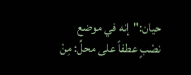حيان:"إنه في موضع نصْبٍ عطفاً على محلِّ: مِنْ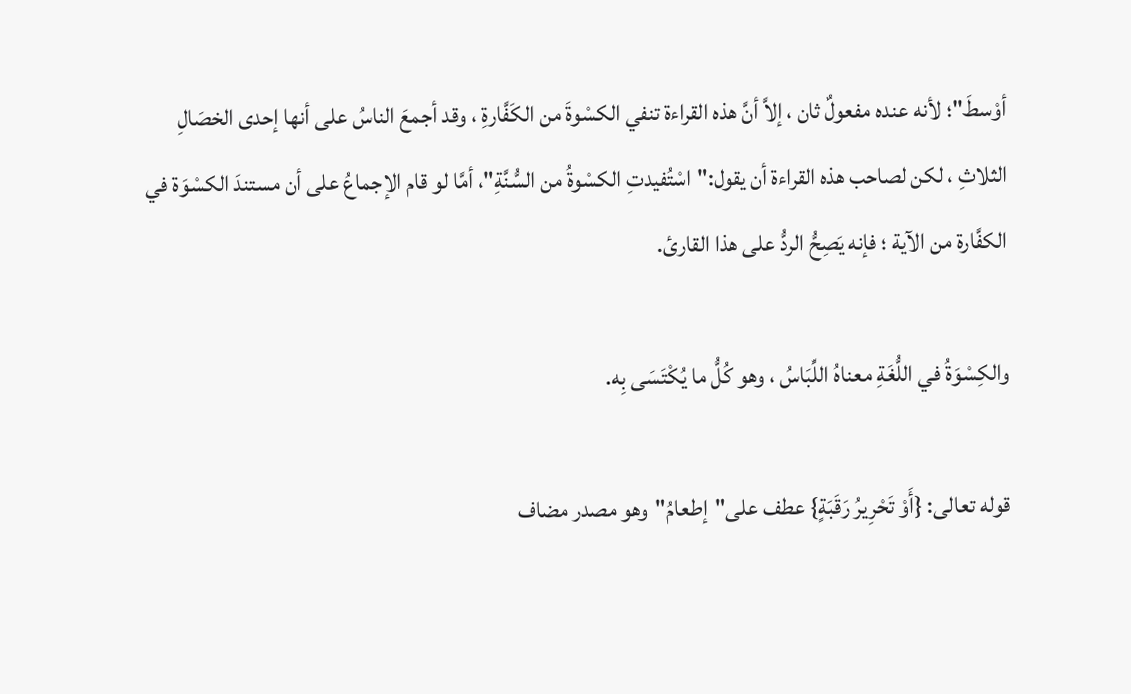أوْسطَ"؛ لأنه عنده مفعولٌ ثان ، إلاَّ أنَّ هذه القراءة تنفي الكسْوةَ من الكَفَّارةِ ، وقد أجمعَ الناسُ على أنها إحدى الخصَالِ الثلاثِ ، لكن لصاحب هذه القراءة أن يقول:"اسْتُفيدتِ الكسْوةُ من السُّنَّةِ"، أمَّا لو قام الإجماعُ على أن مستندَ الكسْوَة في الكفَّارة من الآية ؛ فإنه يَصِحُّ الردُّ على هذا القارئ.

والكِسْوَةُ في اللُّغَةِ معناهُ اللِّبَاسُ ، وهو كُلُّ ما يُكْتَسَى بِه.

قوله تعالى: {أَوْ تَحْرِيرُ رَقَبَةٍ} عطف على"إطعامُ"وهو مصدر مضاف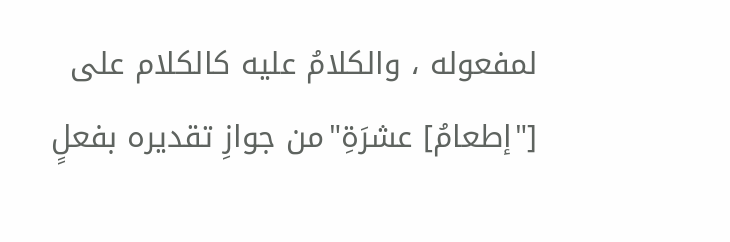لمفعوله ، والكلامُ عليه كالكلام على ["إطعامُ] عشرَةِ"من جوازِ تقديره بفعلٍ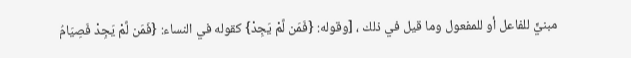مبنيٍّ للفاعل أو للمفعول وما قيل في ذلك ، [وقوله: {فَمَن لَّمْ يَجِدْ} كقوله في النساء: {فَمَن لَّمْ يَجِدْ فَصِيَامُ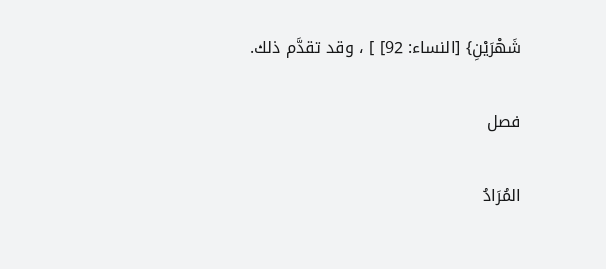شَهْرَيْنِ} [النساء: 92] ] ، وقد تقدَّم ذلك.

فصل

المُرَادُ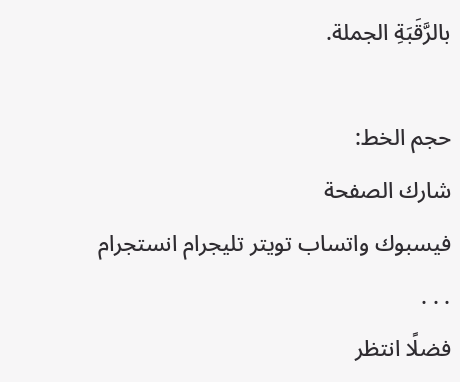بالرَّقَبَةِ الجملة.

حجم الخط:
شارك الصفحة
فيسبوك واتساب تويتر تليجرام انستجرام
. . .
فضلًا انتظر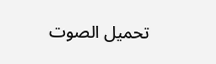تحميل الصوت